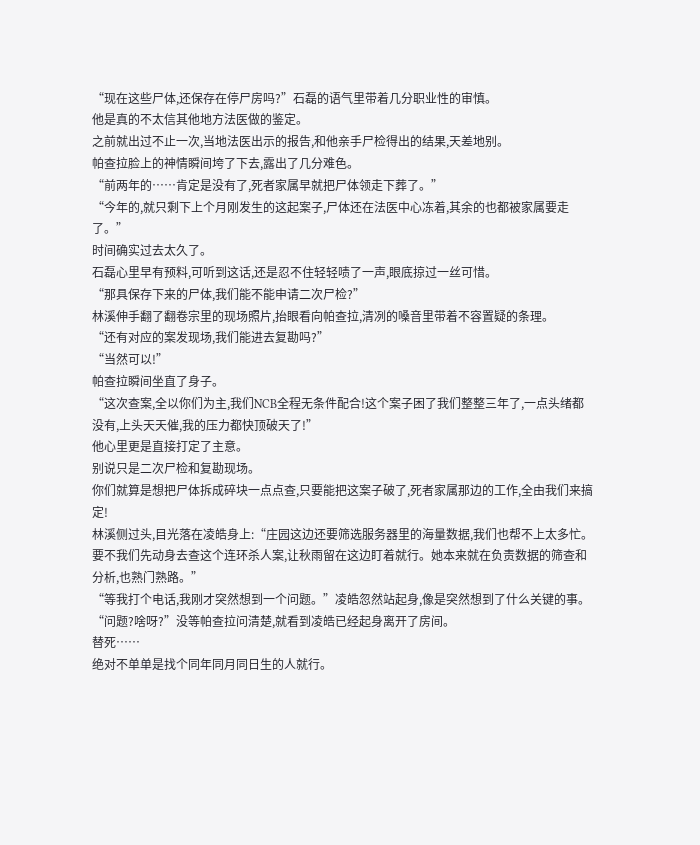“现在这些尸体,还保存在停尸房吗?”石磊的语气里带着几分职业性的审慎。
他是真的不太信其他地方法医做的鉴定。
之前就出过不止一次,当地法医出示的报告,和他亲手尸检得出的结果,天差地别。
帕查拉脸上的神情瞬间垮了下去,露出了几分难色。
“前两年的……肯定是没有了,死者家属早就把尸体领走下葬了。”
“今年的,就只剩下上个月刚发生的这起案子,尸体还在法医中心冻着,其余的也都被家属要走了。”
时间确实过去太久了。
石磊心里早有预料,可听到这话,还是忍不住轻轻啧了一声,眼底掠过一丝可惜。
“那具保存下来的尸体,我们能不能申请二次尸检?”
林溪伸手翻了翻卷宗里的现场照片,抬眼看向帕查拉,清冽的嗓音里带着不容置疑的条理。
“还有对应的案发现场,我们能进去复勘吗?”
“当然可以!”
帕查拉瞬间坐直了身子。
“这次查案,全以你们为主,我们NCB全程无条件配合!这个案子困了我们整整三年了,一点头绪都没有,上头天天催,我的压力都快顶破天了!”
他心里更是直接打定了主意。
别说只是二次尸检和复勘现场。
你们就算是想把尸体拆成碎块一点点查,只要能把这案子破了,死者家属那边的工作,全由我们来搞定!
林溪侧过头,目光落在凌皓身上:“庄园这边还要筛选服务器里的海量数据,我们也帮不上太多忙。
要不我们先动身去查这个连环杀人案,让秋雨留在这边盯着就行。她本来就在负责数据的筛查和分析,也熟门熟路。”
“等我打个电话,我刚才突然想到一个问题。”凌皓忽然站起身,像是突然想到了什么关键的事。
“问题?啥呀?”没等帕查拉问清楚,就看到凌皓已经起身离开了房间。
替死……
绝对不单单是找个同年同月同日生的人就行。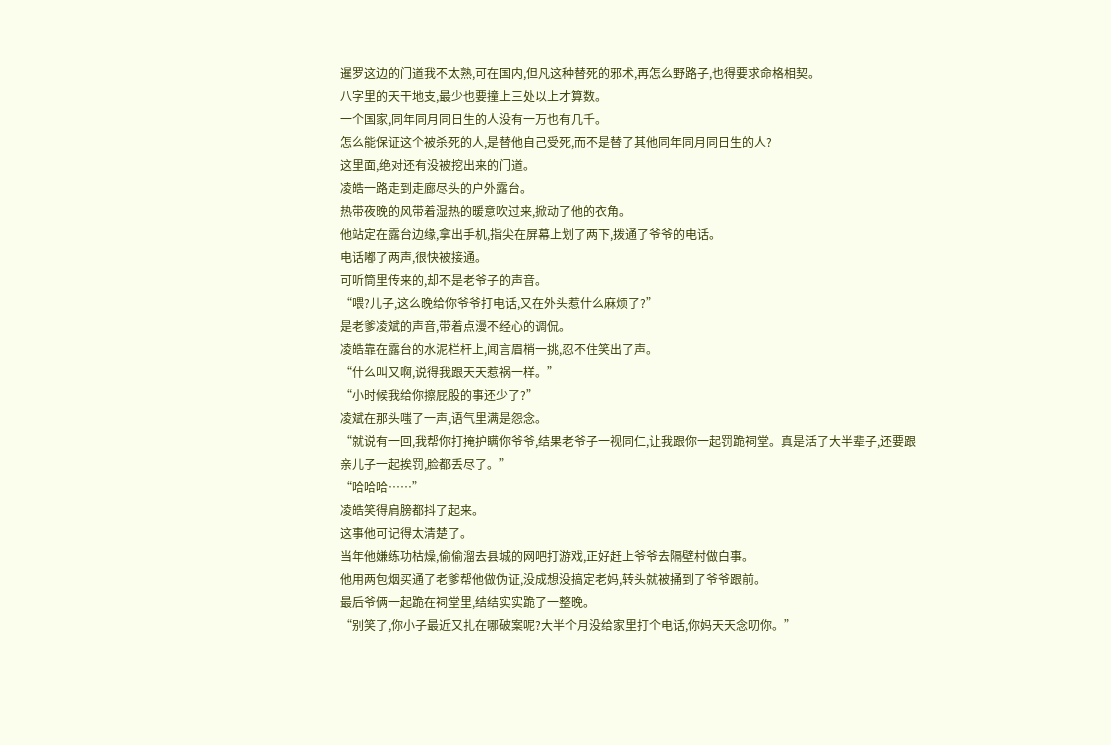暹罗这边的门道我不太熟,可在国内,但凡这种替死的邪术,再怎么野路子,也得要求命格相契。
八字里的天干地支,最少也要撞上三处以上才算数。
一个国家,同年同月同日生的人没有一万也有几千。
怎么能保证这个被杀死的人,是替他自己受死,而不是替了其他同年同月同日生的人?
这里面,绝对还有没被挖出来的门道。
凌皓一路走到走廊尽头的户外露台。
热带夜晚的风带着湿热的暖意吹过来,掀动了他的衣角。
他站定在露台边缘,拿出手机,指尖在屏幕上划了两下,拨通了爷爷的电话。
电话嘟了两声,很快被接通。
可听筒里传来的,却不是老爷子的声音。
“喂?儿子,这么晚给你爷爷打电话,又在外头惹什么麻烦了?”
是老爹凌斌的声音,带着点漫不经心的调侃。
凌皓靠在露台的水泥栏杆上,闻言眉梢一挑,忍不住笑出了声。
“什么叫又啊,说得我跟天天惹祸一样。”
“小时候我给你擦屁股的事还少了?”
凌斌在那头嗤了一声,语气里满是怨念。
“就说有一回,我帮你打掩护瞒你爷爷,结果老爷子一视同仁,让我跟你一起罚跪祠堂。真是活了大半辈子,还要跟亲儿子一起挨罚,脸都丢尽了。”
“哈哈哈……”
凌皓笑得肩膀都抖了起来。
这事他可记得太清楚了。
当年他嫌练功枯燥,偷偷溜去县城的网吧打游戏,正好赶上爷爷去隔壁村做白事。
他用两包烟买通了老爹帮他做伪证,没成想没搞定老妈,转头就被捅到了爷爷跟前。
最后爷俩一起跪在祠堂里,结结实实跪了一整晚。
“别笑了,你小子最近又扎在哪破案呢?大半个月没给家里打个电话,你妈天天念叨你。”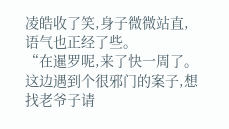凌皓收了笑,身子微微站直,语气也正经了些。
“在暹罗呢,来了快一周了。这边遇到个很邪门的案子,想找老爷子请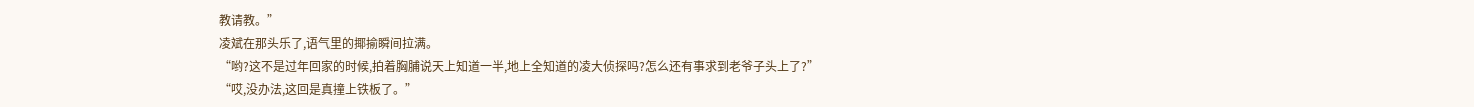教请教。”
凌斌在那头乐了,语气里的揶揄瞬间拉满。
“哟?这不是过年回家的时候,拍着胸脯说天上知道一半,地上全知道的凌大侦探吗?怎么还有事求到老爷子头上了?”
“哎,没办法,这回是真撞上铁板了。”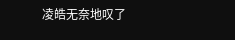凌皓无奈地叹了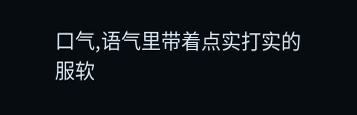口气,语气里带着点实打实的服软